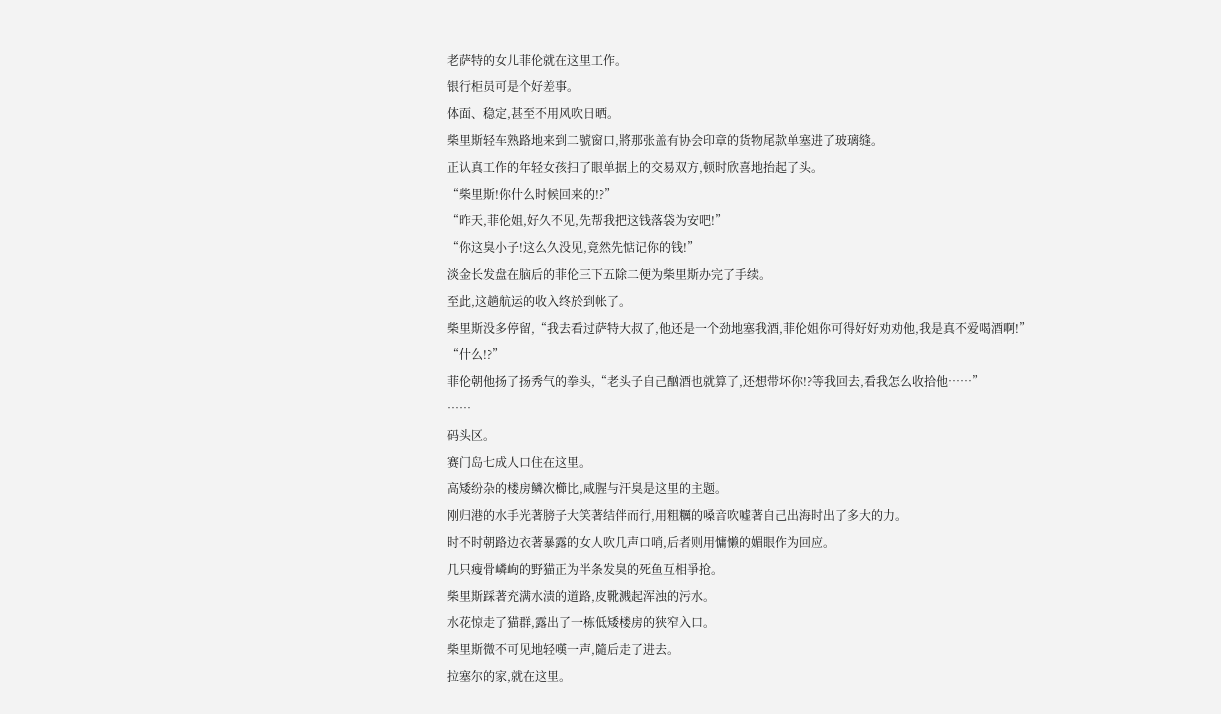老萨特的女儿菲伦就在这里工作。
银行柜员可是个好差事。
体面、稳定,甚至不用风吹日晒。
柴里斯轻车熟路地来到二號窗口,將那张盖有协会印章的货物尾款单塞进了玻璃缝。
正认真工作的年轻女孩扫了眼单据上的交易双方,顿时欣喜地抬起了头。
“柴里斯!你什么时候回来的!?”
“昨天,菲伦姐,好久不见,先帮我把这钱落袋为安吧!”
“你这臭小子!这么久没见,竟然先惦记你的钱!”
淡金长发盘在脑后的菲伦三下五除二便为柴里斯办完了手续。
至此,这趟航运的收入终於到帐了。
柴里斯没多停留,“我去看过萨特大叔了,他还是一个劲地塞我酒,菲伦姐你可得好好劝劝他,我是真不爱喝酒啊!”
“什么!?”
菲伦朝他扬了扬秀气的拳头,“老头子自己酗酒也就算了,还想带坏你!?等我回去,看我怎么收拾他……”
……
码头区。
赛门岛七成人口住在这里。
高矮纷杂的楼房鳞次櫛比,咸腥与汗臭是这里的主题。
刚归港的水手光著膀子大笑著结伴而行,用粗糲的嗓音吹嘘著自己出海时出了多大的力。
时不时朝路边衣著暴露的女人吹几声口哨,后者则用慵懒的媚眼作为回应。
几只瘦骨嶙峋的野猫正为半条发臭的死鱼互相爭抢。
柴里斯踩著充满水渍的道路,皮靴溅起浑浊的污水。
水花惊走了猫群,露出了一栋低矮楼房的狭窄入口。
柴里斯微不可见地轻嘆一声,隨后走了进去。
拉塞尔的家,就在这里。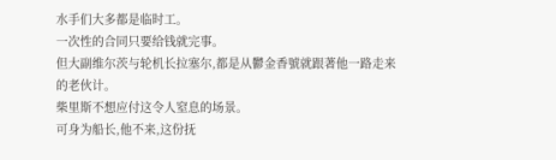水手们大多都是临时工。
一次性的合同只要给钱就完事。
但大副维尔茨与轮机长拉塞尔,都是从鬱金香號就跟著他一路走来的老伙计。
柴里斯不想应付这令人窒息的场景。
可身为船长,他不来,这份抚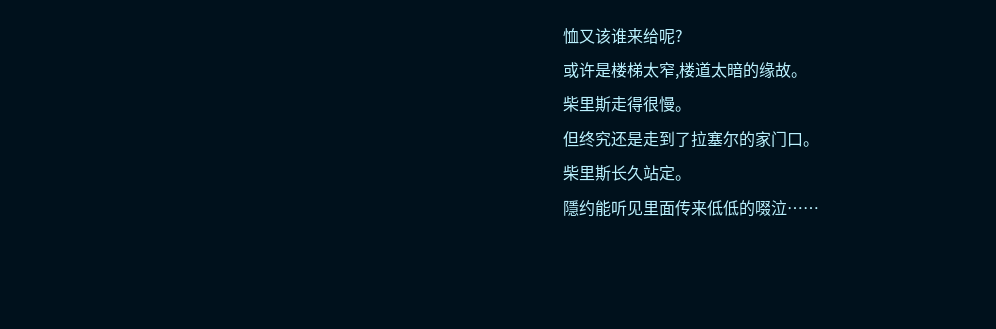恤又该谁来给呢?
或许是楼梯太窄,楼道太暗的缘故。
柴里斯走得很慢。
但终究还是走到了拉塞尔的家门口。
柴里斯长久站定。
隱约能听见里面传来低低的啜泣……